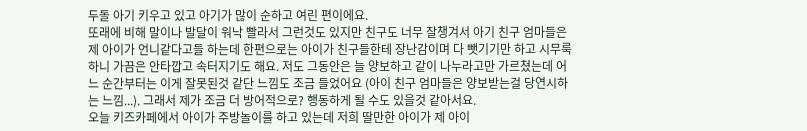두돌 아기 키우고 있고 아기가 많이 순하고 여린 편이에요.
또래에 비해 말이나 발달이 워낙 빨라서 그런것도 있지만 친구도 너무 잘챙겨서 아기 친구 엄마들은 제 아이가 언니같다고들 하는데 한편으로는 아이가 친구들한테 장난감이며 다 뺏기기만 하고 시무룩하니 가끔은 안타깝고 속터지기도 해요. 저도 그동안은 늘 양보하고 같이 나누라고만 가르쳤는데 어느 순간부터는 이게 잘못된것 같단 느낌도 조금 들었어요 (아이 친구 엄마들은 양보받는걸 당연시하는 느낌...). 그래서 제가 조금 더 방어적으로? 행동하게 될 수도 있을것 같아서요.
오늘 키즈카페에서 아이가 주방놀이를 하고 있는데 저희 딸만한 아이가 제 아이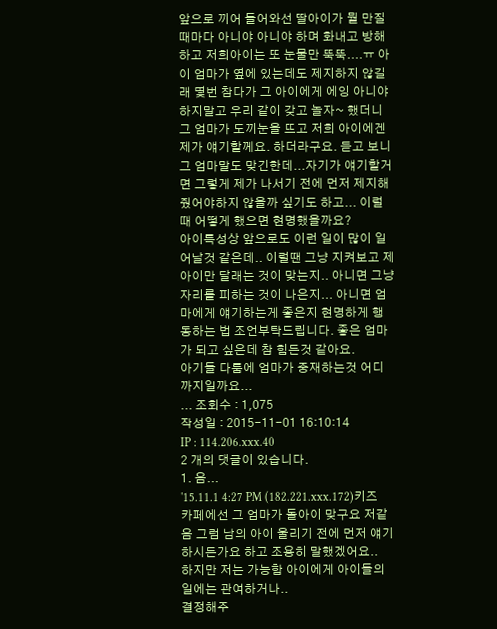앞으로 끼어 들어와선 딸아이가 뭘 만질때마다 아니야 아니야 하며 화내고 방해하고 저희아이는 또 눈물만 뚝뚝....ㅠ 아이 엄마가 옆에 있는데도 제지하지 않길래 몇번 참다가 그 아이에게 에잉 아니야하지말고 우리 같이 갖고 놀자~ 했더니 그 엄마가 도끼눈을 뜨고 저희 아이에겐 제가 얘기할께요. 하더라구요. 듣고 보니 그 엄마말도 맞긴한데...자기가 얘기할거면 그렇게 제가 나서기 전에 먼저 제지해줬어야하지 않을까 싶기도 하고... 이럴때 어떻게 했으면 현명했을까요?
아이특성상 앞으로도 이런 일이 많이 일어날것 같은데.. 이럴땐 그냥 지켜보고 제 아이만 달래는 것이 맞는지.. 아니면 그냥 자리를 피하는 것이 나은지... 아니면 엄마에게 얘기하는게 좋은지 현명하게 행동하는 법 조언부탁드립니다. 좋은 엄마가 되고 싶은데 참 힘든것 같아요.
아기들 다툼에 엄마가 중재하는것 어디까지일까요...
... 조회수 : 1,075
작성일 : 2015-11-01 16:10:14
IP : 114.206.xxx.40
2 개의 댓글이 있습니다.
1. 음...
'15.11.1 4:27 PM (182.221.xxx.172)키즈카페에선 그 엄마가 돌아이 맞구요 저같음 그럼 남의 아이 울리기 전에 먼저 얘기하시든가요 하고 조용히 말했겠어요..
하지만 저는 가능함 아이에게 아이들의 일에는 관여하거나..
결정해주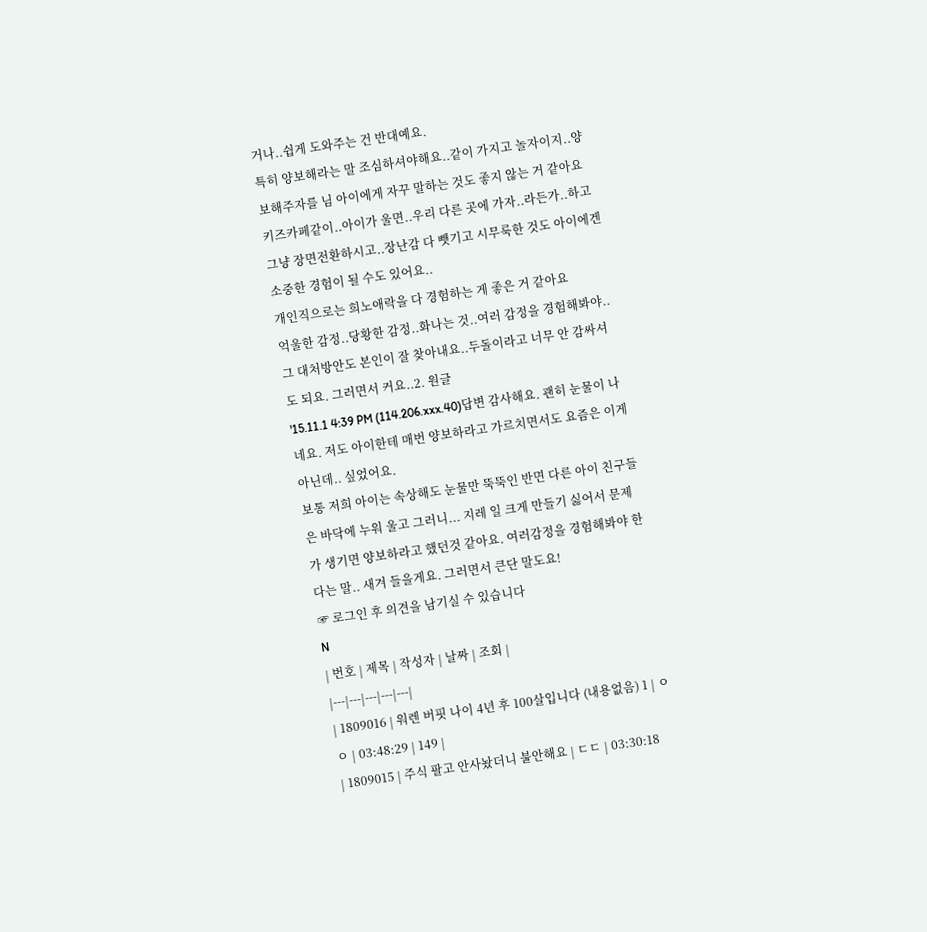거나..쉽게 도와주는 건 반대예요.
특히 양보해라는 말 조심하셔야해요..같이 가지고 놀자이지..양보해주자를 님 아이에게 자꾸 말하는 것도 좋지 않는 거 같아요
키즈카페같이..아이가 울면..우리 다른 곳에 가자..라든가..하고 그냥 장면전환하시고..장난감 다 뺏기고 시무룩한 것도 아이에겐 소중한 경험이 될 수도 있어요..
개인직으로는 희노애락을 다 경험하는 게 좋은 거 같아요
억울한 감정..당황한 감정..화나는 것..여러 감정을 경험해봐야..그 대처방안도 본인이 잘 찾아내요..두돌이라고 너무 안 감싸셔도 되요. 그러면서 커요..2. 원글
'15.11.1 4:39 PM (114.206.xxx.40)답변 감사해요. 괜히 눈물이 나네요. 저도 아이한테 매번 양보하라고 가르치면서도 요즘은 이게 아닌데.. 싶었어요.
보통 저희 아이는 속상해도 눈물만 뚝뚝인 반면 다른 아이 친구들은 바닥에 누워 울고 그러니... 지레 일 크게 만들기 싫어서 문제가 생기면 양보하라고 했던것 같아요. 여러감정을 경험해봐야 한다는 말.. 새겨 들을게요. 그러면서 큰단 말도요!
☞ 로그인 후 의견을 남기실 수 있습니다
N
| 번호 | 제목 | 작성자 | 날짜 | 조회 |
|---|---|---|---|---|
| 1809016 | 워렌 버핏 나이 4년 후 100살입니다 (내용없음) 1 | ㅇㅇ | 03:48:29 | 149 |
| 1809015 | 주식 팔고 안사놨더니 불안해요 | ㄷㄷ | 03:30:18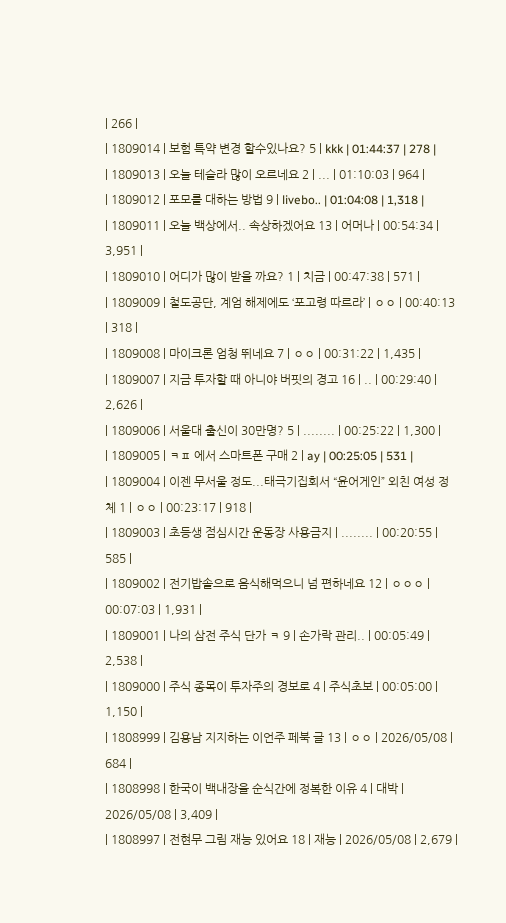| 266 |
| 1809014 | 보험 특약 변경 할수있나요? 5 | kkk | 01:44:37 | 278 |
| 1809013 | 오늘 테슬라 많이 오르네요 2 | ... | 01:10:03 | 964 |
| 1809012 | 포모를 대하는 방법 9 | livebo.. | 01:04:08 | 1,318 |
| 1809011 | 오늘 백상에서.. 속상하겠어요 13 | 어머나 | 00:54:34 | 3,951 |
| 1809010 | 어디가 많이 받을 까요? 1 | 치금 | 00:47:38 | 571 |
| 1809009 | 철도공단, 계엄 해제에도 ‘포고령 따르라’ | ㅇㅇ | 00:40:13 | 318 |
| 1809008 | 마이크론 엄청 뛰네요 7 | ㅇㅇ | 00:31:22 | 1,435 |
| 1809007 | 지금 투자할 때 아니야 버핏의 경고 16 | .. | 00:29:40 | 2,626 |
| 1809006 | 서울대 출신이 30만명? 5 | ........ | 00:25:22 | 1,300 |
| 1809005 | ㅋㅍ 에서 스마트폰 구매 2 | ay | 00:25:05 | 531 |
| 1809004 | 이젠 무서울 정도...태극기집회서 “윤어게인” 외친 여성 정체 1 | ㅇㅇ | 00:23:17 | 918 |
| 1809003 | 초등생 점심시간 운동장 사용금지 | ........ | 00:20:55 | 585 |
| 1809002 | 전기밥솥으로 음식해먹으니 넘 편하네요 12 | ㅇㅇㅇ | 00:07:03 | 1,931 |
| 1809001 | 나의 삼전 주식 단가 ㅋ 9 | 손가락 관리.. | 00:05:49 | 2,538 |
| 1809000 | 주식 종목이 투자주의 경보로 4 | 주식초보 | 00:05:00 | 1,150 |
| 1808999 | 김용남 지지하는 이언주 페북 글 13 | ㅇㅇ | 2026/05/08 | 684 |
| 1808998 | 한국이 백내장을 순식간에 정복한 이유 4 | 대박 | 2026/05/08 | 3,409 |
| 1808997 | 전현무 그림 재능 있어요 18 | 재능 | 2026/05/08 | 2,679 |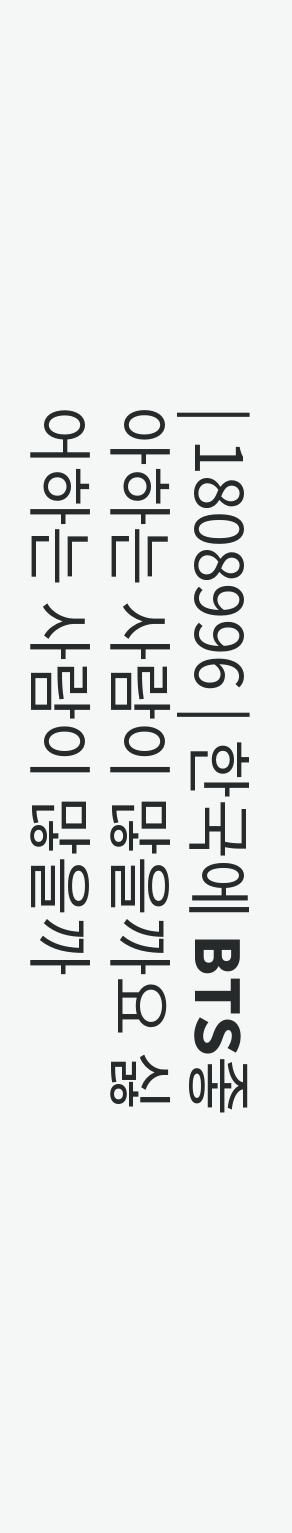| 1808996 | 한국에 BTS좋아하는 사람이 많을까요 싫어하는 사람이 많을까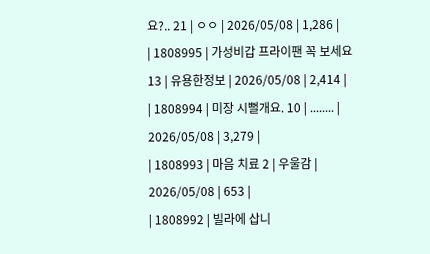요?.. 21 | ㅇㅇ | 2026/05/08 | 1,286 |
| 1808995 | 가성비갑 프라이팬 꼭 보세요 13 | 유용한정보 | 2026/05/08 | 2,414 |
| 1808994 | 미장 시뻘개요. 10 | ........ | 2026/05/08 | 3,279 |
| 1808993 | 마음 치료 2 | 우울감 | 2026/05/08 | 653 |
| 1808992 | 빌라에 삽니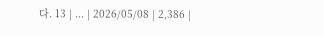다. 13 | ... | 2026/05/08 | 2,386 |